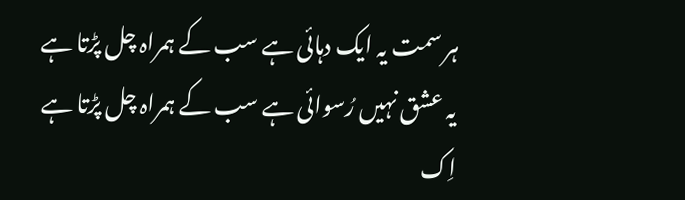ہر سمت یہ ایک دہائی ہے سب کے ہمراہ چل پڑتا ہے
یہ عشق نہیں رُسوائی ہے سب کے ہمراہ چل پڑتا ہے
اِک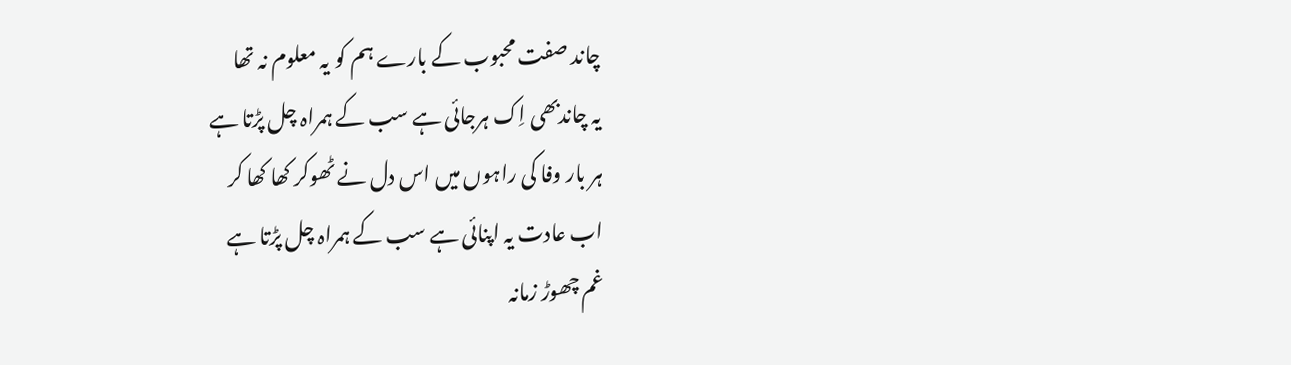چاند صفت محبوب کے بارے ہم کو یہ معلوم نہ تھا
یہ چاندبھی اِک ہرجائی ہے سب کے ہمراہ چل پڑتا ہے
ہر بار وفا کی راہوں میں اس دل نے ٹھوکر کھا کھا کر
اب عادت یہ اپنائی ہے سب کے ہمراہ چل پڑتا ہے
غم چھوڑ زمانہ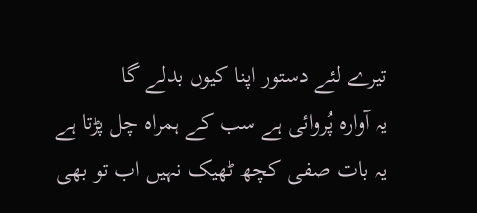تیرے لئے دستور اپنا کیوں بدلے گا
یہ آوارہ پُروائی ہے سب کے ہمراہ چل پڑتا ہے
یہ بات صفی کچھ ٹھیک نہیں اب تو بھی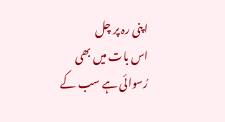اپنی رہ پر چل
اس بات میں بھی رُسوائی ہے سب کے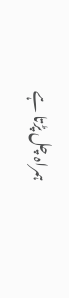ہمراہ چل پڑتا ہے